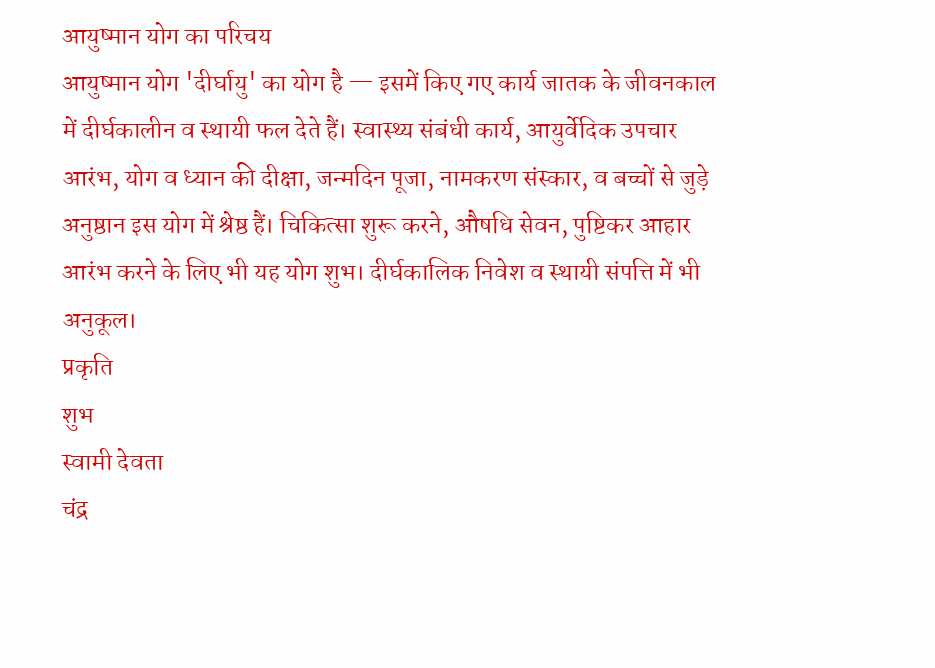आयुष्मान योग का परिचय
आयुष्मान योग 'दीर्घायु' का योग है — इसमें किए गए कार्य जातक के जीवनकाल में दीर्घकालीन व स्थायी फल देते हैं। स्वास्थ्य संबंधी कार्य, आयुर्वेदिक उपचार आरंभ, योग व ध्यान की दीक्षा, जन्मदिन पूजा, नामकरण संस्कार, व बच्चों से जुड़े अनुष्ठान इस योग में श्रेष्ठ हैं। चिकित्सा शुरू करने, औषधि सेवन, पुष्टिकर आहार आरंभ करने के लिए भी यह योग शुभ। दीर्घकालिक निवेश व स्थायी संपत्ति में भी अनुकूल।
प्रकृति
शुभ
स्वामी देवता
चंद्र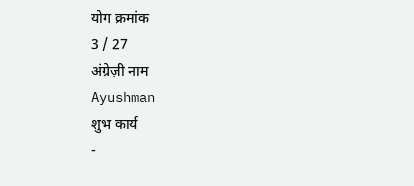योग क्रमांक
3 / 27
अंग्रेज़ी नाम
Ayushman
शुभ कार्य
-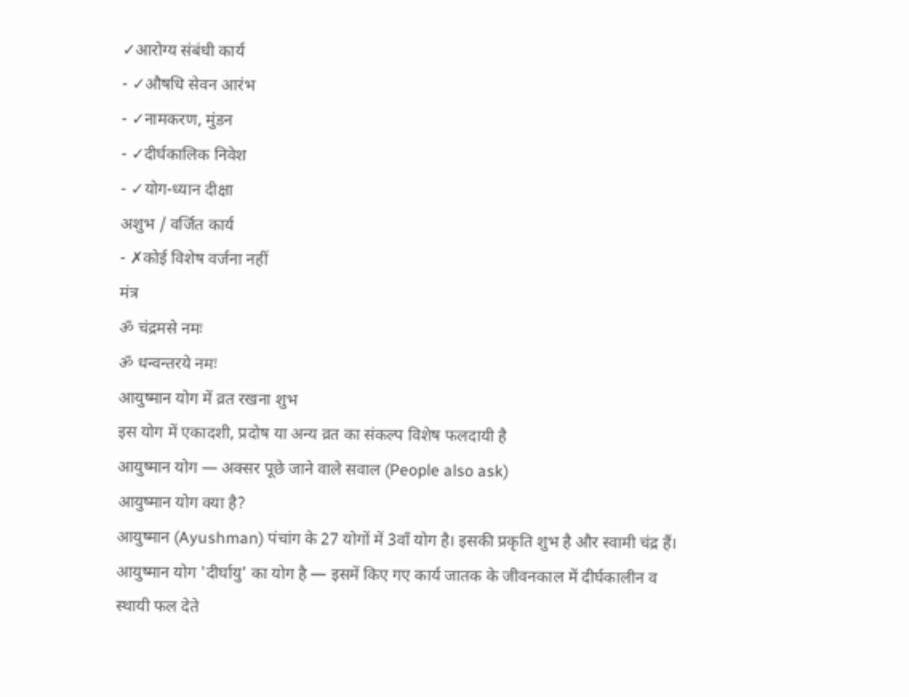✓आरोग्य संबंधी कार्य
- ✓औषधि सेवन आरंभ
- ✓नामकरण, मुंडन
- ✓दीर्घकालिक निवेश
- ✓योग-ध्यान दीक्षा
अशुभ / वर्जित कार्य
- ✗कोई विशेष वर्जना नहीं
मंत्र
ॐ चंद्रमसे नमः
ॐ धन्वन्तरये नमः
आयुष्मान योग में व्रत रखना शुभ
इस योग में एकादशी, प्रदोष या अन्य व्रत का संकल्प विशेष फलदायी है
आयुष्मान योग — अक्सर पूछे जाने वाले सवाल (People also ask)
आयुष्मान योग क्या है?
आयुष्मान (Ayushman) पंचांग के 27 योगों में 3वाँ योग है। इसकी प्रकृति शुभ है और स्वामी चंद्र हैं। आयुष्मान योग 'दीर्घायु' का योग है — इसमें किए गए कार्य जातक के जीवनकाल में दीर्घकालीन व स्थायी फल देते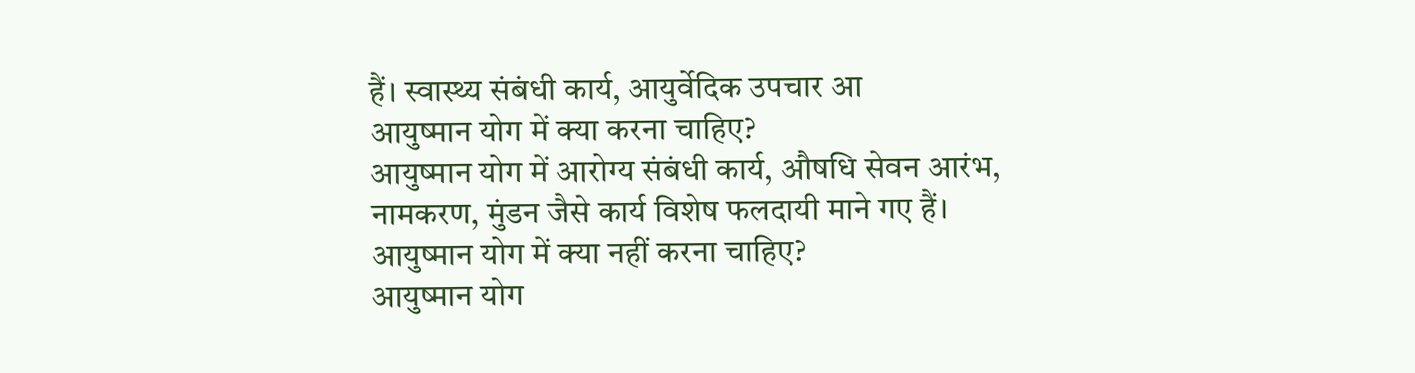हैं। स्वास्थ्य संबंधी कार्य, आयुर्वेदिक उपचार आ
आयुष्मान योग में क्या करना चाहिए?
आयुष्मान योग में आरोग्य संबंधी कार्य, औषधि सेवन आरंभ, नामकरण, मुंडन जैसे कार्य विशेष फलदायी माने गए हैं।
आयुष्मान योग में क्या नहीं करना चाहिए?
आयुष्मान योग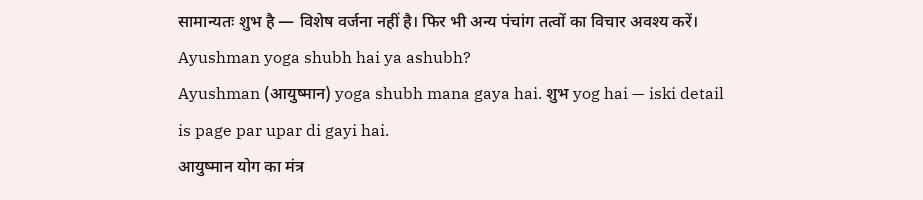सामान्यतः शुभ है — विशेष वर्जना नहीं है। फिर भी अन्य पंचांग तत्वों का विचार अवश्य करें।
Ayushman yoga shubh hai ya ashubh?
Ayushman (आयुष्मान) yoga shubh mana gaya hai. शुभ yog hai — iski detail is page par upar di gayi hai.
आयुष्मान योग का मंत्र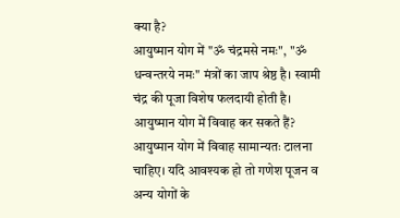क्या है?
आयुष्मान योग में "ॐ चंद्रमसे नमः", "ॐ धन्वन्तरये नमः" मंत्रों का जाप श्रेष्ठ है। स्वामी चंद्र की पूजा विशेष फलदायी होती है।
आयुष्मान योग में विवाह कर सकते हैं?
आयुष्मान योग में विवाह सामान्यतः टालना चाहिए। यदि आवश्यक हो तो गणेश पूजन व अन्य योगों के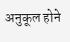अनुकूल होने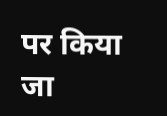पर किया जा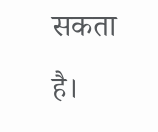सकता है।